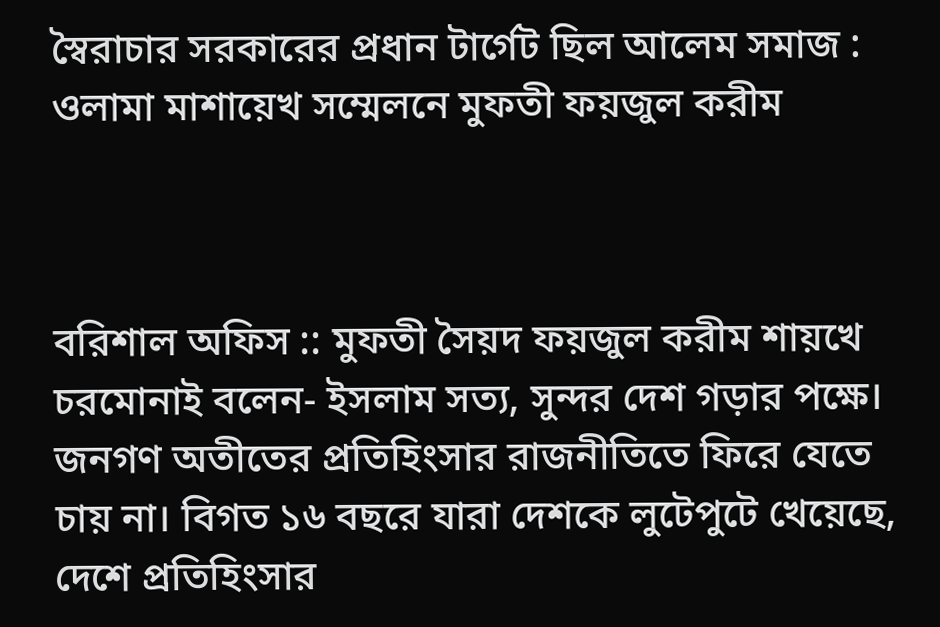স্বৈরাচার সরকারের প্রধান টার্গেট ছিল আলেম সমাজ : ওলামা মাশায়েখ সম্মেলনে মুফতী ফয়জুল করীম



বরিশাল অফিস :: মুফতী সৈয়দ ফয়জুল করীম শায়খে চরমোনাই বলেন- ইসলাম সত্য, সুন্দর দেশ গড়ার পক্ষে। জনগণ অতীতের প্রতিহিংসার রাজনীতিতে ফিরে যেতে চায় না। বিগত ১৬ বছরে যারা দেশকে লুটেপুটে খেয়েছে, দেশে প্রতিহিংসার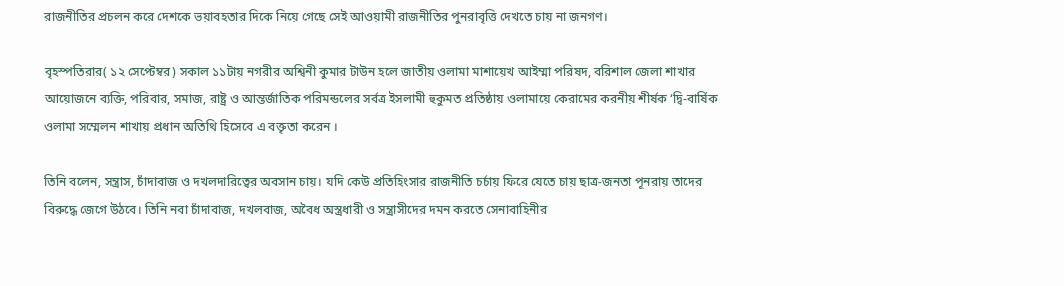রাজনীতির প্রচলন করে দেশকে ভয়াবহতার দিকে নিয়ে গেছে সেই আওয়ামী রাজনীতির পুনরাবৃত্তি দেখতে চায় না জনগণ।

বৃহস্পতিরার( ১২ সেপ্টেম্বর) সকাল ১১টায় নগরীর অশ্বিনী কুমার টাউন হলে জাতীয় ওলামা মাশায়েখ আইম্মা পরিষদ, বরিশাল জেলা শাখার আয়োজনে ব্যক্তি, পরিবার, সমাজ, রাষ্ট্র ও আন্তর্জাতিক পরিমন্ডলের সর্বত্র ইসলামী হুকুমত প্রতিষ্ঠায় ওলামায়ে কেরামের করনীয় শীর্ষক ‘দ্বি-বার্ষিক ওলামা সম্মেলন শাখায় প্রধান অতিথি হিসেবে এ বক্তৃতা করেন ।

তিনি বলেন, সন্ত্রাস, চাঁদাবাজ ও দখলদারিত্বের অবসান চায়। যদি কেউ প্রতিহিংসার রাজনীতি চর্চায় ফিরে যেতে চায় ছাত্র-জনতা পূনরায় তাদের বিরুদ্ধে জেগে উঠবে। তিনি নবা চাঁদাবাজ, দখলবাজ, অবৈধ অস্ত্রধারী ও সন্ত্রাসীদের দমন করতে সেনাবাহিনীর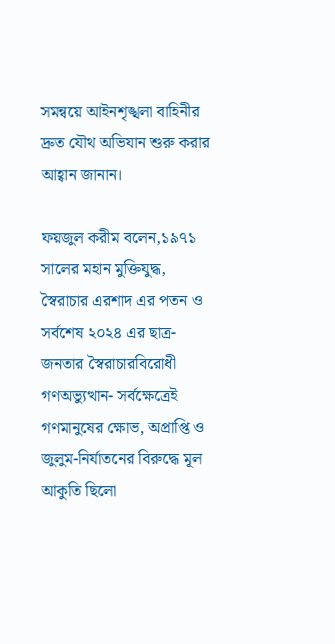সমন্বয়ে আইনশৃঙ্খলা বাহিনীর দ্রুত যৌথ অভিযান শুরু করার আহ্বান জানান।

ফয়জুল করীম বলেন,১৯৭১ সালের মহান মুক্তিযুদ্ধ, স্বৈরাচার এরশাদ এর পতন ও সর্বশেষ ২০২৪ এর ছাত্র-জনতার স্বৈরাচারবিরোধী গণঅভ্যুত্থান- সর্বক্ষেত্রেই গণমানুষের ক্ষোভ, অপ্রাপ্তি ও জুলুম-নির্যাতনের বিরুদ্ধে মূল আকুতি ছিলো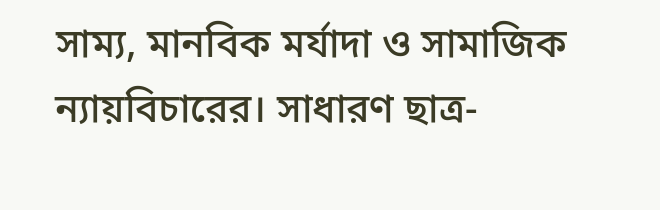সাম্য, মানবিক মর্যাদা ও সামাজিক ন্যায়বিচারের। সাধারণ ছাত্র-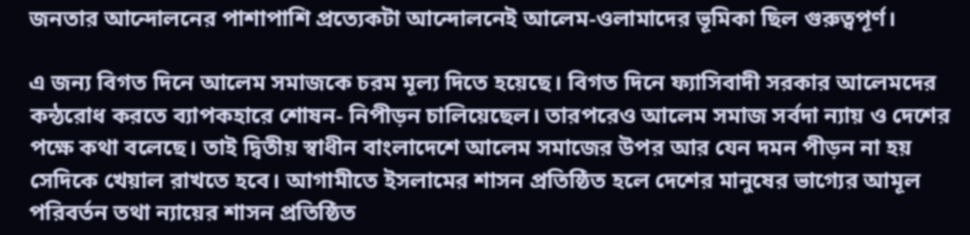জনতার আন্দোলনের পাশাপাশি প্রত্যেকটা আন্দোলনেই আলেম-ওলামাদের ভূমিকা ছিল গুরুত্বপূর্ণ।

এ জন্য বিগত দিনে আলেম সমাজকে চরম মূল্য দিতে হয়েছে। বিগত দিনে ফ্যাসিবাদী সরকার আলেমদের কন্ঠরোধ করতে ব্যাপকহারে শোষন- নিপীড়ন চালিয়েছেল। তারপরেও আলেম সমাজ সর্বদা ন্যায় ও দেশের পক্ষে কথা বলেছে। তাই দ্বিতীয় স্বাধীন বাংলাদেশে আলেম সমাজের উপর আর যেন দমন পীড়ন না হয় সেদিকে খেয়াল রাখতে হবে। আগামীতে ইসলামের শাসন প্রতিষ্ঠিত হলে দেশের মানুষের ভাগ্যের আমূল পরিবর্তন তথা ন্যায়ের শাসন প্রতিষ্ঠিত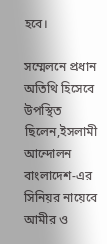হবে।

সম্মেলনে প্রধান অতিথি হিসেবে উপস্থিত ছিলেন,ইসলামী আন্দোলন বাংলাদেশ-এর সিনিয়র নায়েবে আমীর ও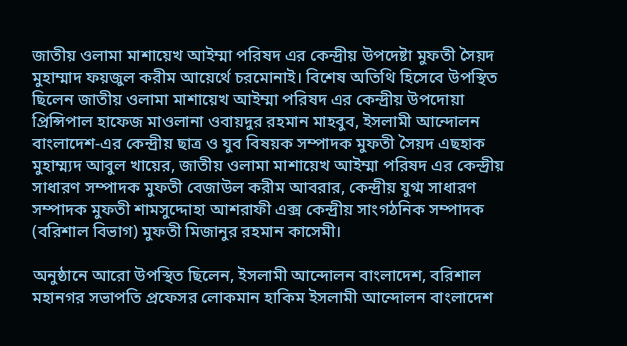জাতীয় ওলামা মাশায়েখ আইম্মা পরিষদ এর কেন্দ্রীয় উপদেষ্টা মুফতী সৈয়দ মুহাম্মাদ ফয়জুল করীম আয়ের্থে চরমোনাই। বিশেষ অতিথি হিসেবে উপস্থিত ছিলেন জাতীয় ওলামা মাশায়েখ আইম্মা পরিষদ এর কেন্দ্রীয় উপদোয়া প্রিন্সিপাল হাফেজ মাওলানা ওবায়দুর রহমান মাহবুব, ইসলামী আন্দোলন বাংলাদেশ-এর কেন্দ্রীয় ছাত্র ও যুব বিষয়ক সম্পাদক মুফতী সৈয়দ এছহাক মুহাম্ম্যদ আবুল খায়ের, জাতীয় ওলামা মাশায়েখ আইম্মা পরিষদ এর কেন্দ্রীয় সাধারণ সম্পাদক মুফতী বেজাউল করীম আবরার, কেন্দ্রীয় যুগ্ম সাধারণ সম্পাদক মুফতী শামসুদ্দোহা আশরাফী এক্স কেন্দ্রীয় সাংগঠনিক সম্পাদক (বরিশাল বিভাগ) মুফতী মিজানুর রহমান কাসেমী।

অনুষ্ঠানে আরো উপস্থিত ছিলেন, ইসলামী আন্দোলন বাংলাদেশ, বরিশাল মহানগর সভাপতি প্রফেসর লোকমান হাকিম ইসলামী আন্দোলন বাংলাদেশ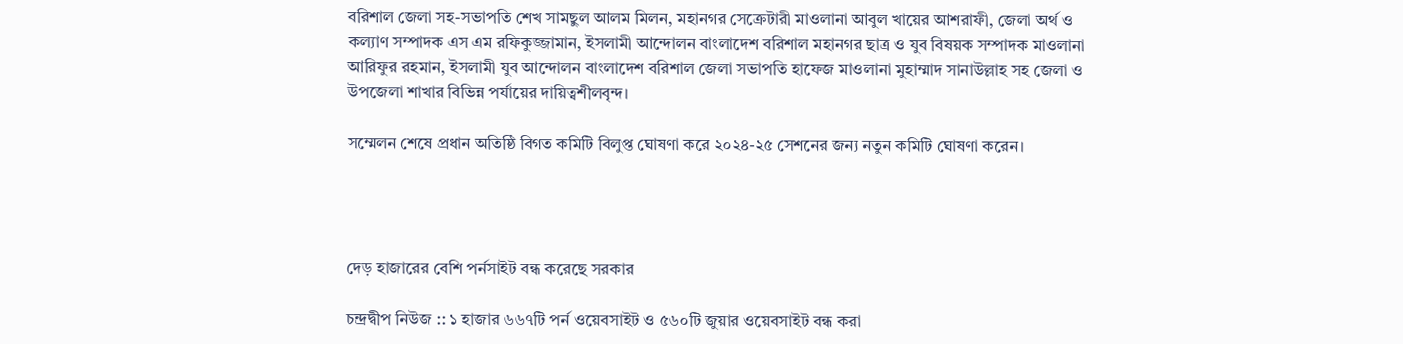বরিশাল জেলা সহ-সভাপতি শেখ সামছুল আলম মিলন, মহানগর সেক্রেটারী মাওলানা আবুল খায়ের আশরাফী, জেলা অর্থ ও কল্যাণ সম্পাদক এস এম রফিকুজ্জামান, ইসলামী আন্দোলন বাংলাদেশ বরিশাল মহানগর ছাত্র ও যুব বিষয়ক সম্পাদক মাওলানা আরিফুর রহমান, ইসলামী যুব আন্দোলন বাংলাদেশ বরিশাল জেলা সভাপতি হাফেজ মাওলানা মুহাম্মাদ সানাউল্লাহ সহ জেলা ও উপজেলা শাখার বিভিন্ন পর্যায়ের দায়িত্বশীলবৃন্দ।

সম্মেলন শেষে প্রধান অতিষ্ঠি বিগত কমিটি বিলুপ্ত ঘোষণা করে ২০২৪-২৫ সেশনের জন্য নতুন কমিটি ঘোষণা করেন।




দেড় হাজারের বেশি পর্নসাইট বন্ধ করেছে সরকার

চন্দ্রদ্বীপ নিউজ :: ১ হাজার ৬৬৭টি পর্ন ওয়েবসাইট ও ৫৬০টি জুয়ার ওয়েবসাইট বন্ধ করা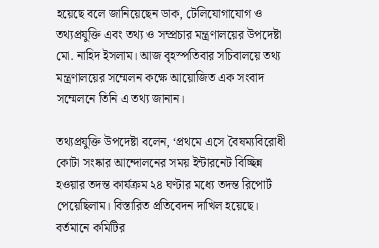হয়েছে বলে জানিয়েছেন ডাক, টেলিযোগাযোগ ও তথ্যপ্রযুক্তি এবং তথ্য ও সম্প্রচার মন্ত্রণালয়ের উপদেষ্টা মো. নাহিদ ইসলাম। আজ বৃহস্পতিবার সচিবালয়ে তথ্য মন্ত্রণালয়ের সম্মেলন কক্ষে আয়োজিত এক সংবাদ সম্মেলনে তিনি এ তথ্য জানান।

তথ্যপ্রযুক্তি উপদেষ্টা বলেন, ‘প্রথমে এসে বৈষম্যবিরোধী কোটা সংষ্কার আন্দোলনের সময় ইন্টারনেট বিচ্ছিন্ন হওয়ার তদন্ত কার্যক্রম ২৪ ঘণ্টার মধ্যে তদন্ত রিপোর্ট পেয়েছিলাম। বিস্তারিত প্রতিবেদন দাখিল হয়েছে। বর্তমানে কমিটির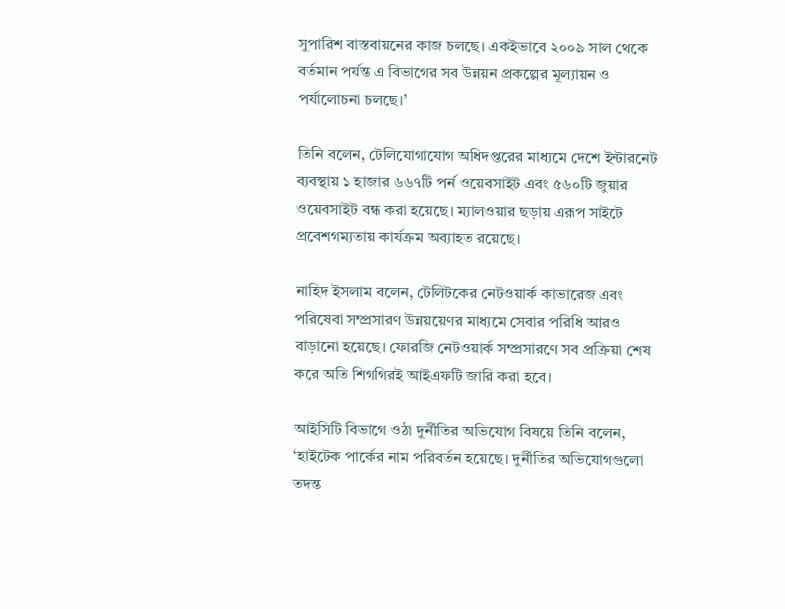সুপারিশ বাস্তবায়নের কাজ চলছে। একইভাবে ২০০৯ সাল থেকে বর্তমান পর্যন্ত এ বিভাগের সব উন্নয়ন প্রকল্পের মূল্যায়ন ও পর্যালোচনা চলছে।’

তিনি বলেন, টেলিযোগাযোগ অধিদপ্তরের মাধ্যমে দেশে ইন্টারনেট ব্যবস্থায় ১ হাজার ৬৬৭টি পর্ন ওয়েবসাইট এবং ৫৬০টি জুয়ার ওয়েবসাইট বন্ধ করা হয়েছে। ম্যালওয়ার ছড়ায় এরূপ সাইটে প্রবেশগম্যতায় কার্যক্রম অব্যাহত রয়েছে।

নাহিদ ইসলাম বলেন, টেলিটকের নেটওয়ার্ক কাভারেজ এবং পরিষেবা সম্প্রসারণ উন্নয়য়েণর মাধ্যমে সেবার পরিধি আরও বাড়ানো হয়েছে। ফোরজি নেটওয়ার্ক সম্প্রসারণে সব প্রক্রিয়া শেষ করে অতি শিগগিরই আইএফটি জারি করা হবে।

আইসিটি বিভাগে ওঠা দুর্নীতির অভিযোগ বিষয়ে তিনি বলেন, ‘হাইটেক পার্কের নাম পরিবর্তন হয়েছে। দুর্নীতির অভিযোগগুলো তদন্ত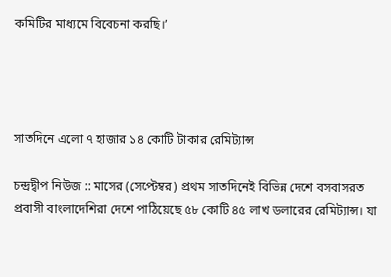কমিটির মাধ্যমে বিবেচনা করছি।’




সাতদিনে এলো ৭ হাজার ১৪ কোটি টাকার রেমিট্যান্স

চন্দ্রদ্বীপ নিউজ :: মাসের (সেপ্টেম্বর) প্রথম সাতদিনেই বিভিন্ন দেশে বসবাসরত প্রবাসী বাংলাদেশিরা দেশে পাঠিয়েছে ৫৮ কোটি ৪৫ লাখ ডলারের রেমিট্যান্স। যা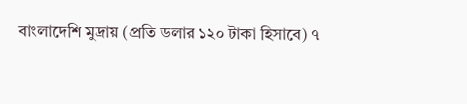বাংলাদেশি মুদ্রায় (প্রতি ডলার ১২০ টাকা হিসাবে) ৭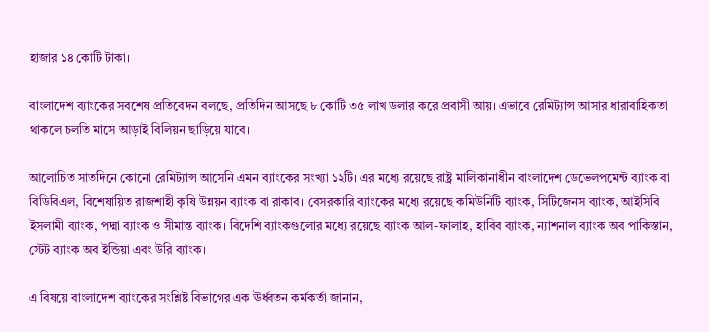হাজার ১৪ কোটি টাকা।

বাংলাদেশ ব্যাংকের সবশেষ প্রতিবেদন বলছে, প্রতিদিন আসছে ৮ কোটি ৩৫ লাখ ডলার করে প্রবাসী আয়। এভাবে রেমিট্যান্স আসার ধারাবাহিকতা থাকলে চলতি মাসে আড়াই বিলিয়ন ছাড়িয়ে যাবে।

আলোচিত সাতদিনে কোনো রেমিট্যান্স আসেনি এমন ব্যাংকের সংখ্যা ১২টি। এর মধ্যে রয়েছে রাষ্ট্র মালিকানাধীন বাংলাদেশ ডেভেলপমেন্ট ব্যাংক বা বিডিবিএল, বিশেষায়িত রাজশাহী কৃষি উন্নয়ন ব্যাংক বা রাকাব। বেসরকারি ব্যাংকের মধ্যে রয়েছে কমিউনিটি ব্যাংক, সিটিজেনস ব্যাংক, আইসিবি ইসলামী ব্যাংক, পদ্মা ব্যাংক ও সীমান্ত ব্যাংক। বিদেশি ব্যাংকগুলোর মধ্যে রয়েছে ব্যাংক আল-ফালাহ, হাবিব ব্যাংক, ন্যাশনাল ব্যাংক অব পাকিস্তান, স্টেট ব্যাংক অব ইন্ডিয়া এবং উরি ব্যাংক।

এ বিষয়ে বাংলাদেশ ব্যাংকের সংশ্লিষ্ট বিভাগের এক ঊর্ধ্বতন কর্মকর্তা জানান,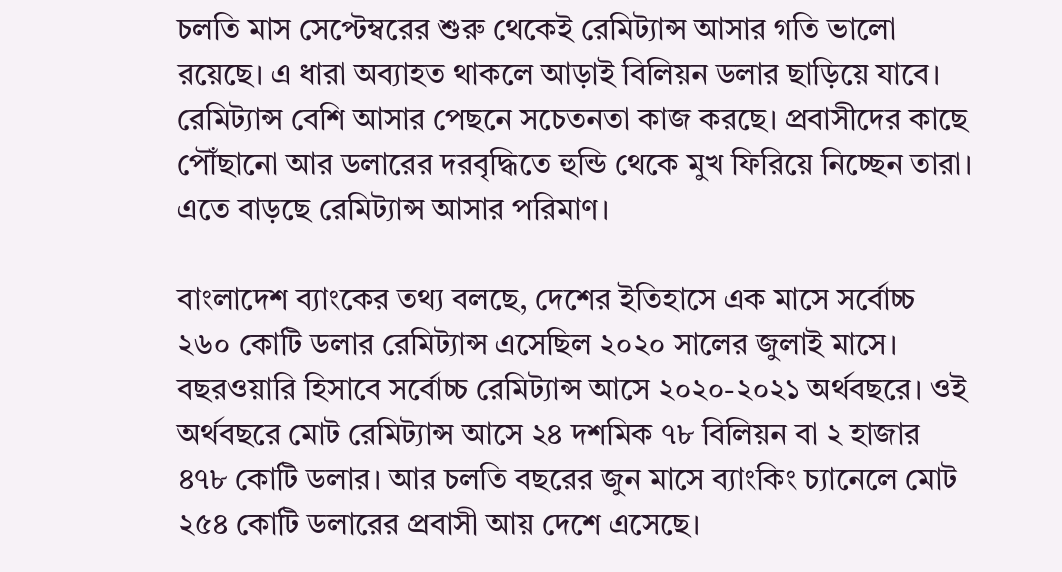চলতি মাস সেপ্টেম্বরের শুরু থেকেই রেমিট্যান্স আসার গতি ভালো রয়েছে। এ ধারা অব্যাহত থাকলে আড়াই বিলিয়ন ডলার ছাড়িয়ে যাবে। রেমিট্যান্স বেশি আসার পেছনে সচেতনতা কাজ করছে। প্রবাসীদের কাছে পৌঁছানো আর ডলারের দরবৃদ্ধিতে হুন্ডি থেকে মুখ ফিরিয়ে নিচ্ছেন তারা। এতে বাড়ছে রেমিট্যান্স আসার পরিমাণ।

বাংলাদেশ ব্যাংকের তথ্য বলছে, দেশের ইতিহাসে এক মাসে সর্বোচ্চ ২৬০ কোটি ডলার রেমিট্যান্স এসেছিল ২০২০ সালের জুলাই মাসে। বছরওয়ারি হিসাবে সর্বোচ্চ রেমিট্যান্স আসে ২০২০-২০২১ অর্থবছরে। ওই অর্থবছরে মোট রেমিট্যান্স আসে ২৪ দশমিক ৭৮ বিলিয়ন বা ২ হাজার ৪৭৮ কোটি ডলার। আর চলতি বছরের জুন মাসে ব্যাংকিং চ্যানেলে মোট ২৫৪ কোটি ডলারের প্রবাসী আয় দেশে এসেছে।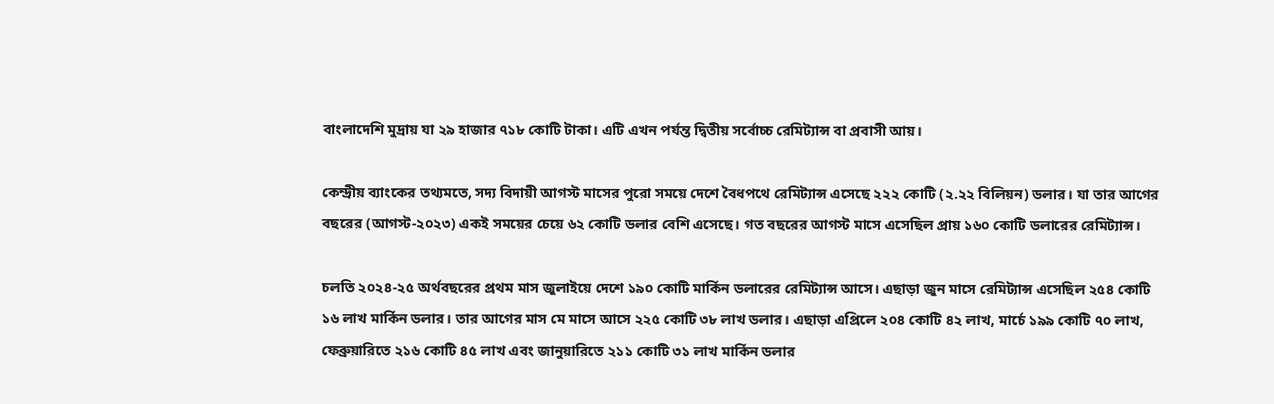বাংলাদেশি মুদ্রায় যা ২৯ হাজার ৭১৮ কোটি টাকা। এটি এখন পর্যন্ত দ্বিতীয় সর্বোচ্চ রেমিট্যান্স বা প্রবাসী আয়।

কেন্দ্রীয় ব্যাংকের তথ্যমতে, সদ্য বিদায়ী আগস্ট মাসের পুরো সময়ে দেশে বৈধপথে রেমিট্যান্স এসেছে ২২২ কোটি (২.২২ বিলিয়ন) ডলার। যা তার আগের বছরের (আগস্ট-২০২৩) একই সময়ের চেয়ে ৬২ কোটি ডলার বেশি এসেছে। গত বছরের আগস্ট মাসে এসেছিল প্রায় ১৬০ কোটি ডলারের রেমিট্যান্স।

চলতি ২০২৪-২৫ অর্থবছরের প্রথম মাস জুলাইয়ে দেশে ১৯০ কোটি মার্কিন ডলারের রেমিট্যান্স আসে। এছাড়া জুন মাসে রেমিট্যান্স এসেছিল ২৫৪ কোটি ১৬ লাখ মার্কিন ডলার। তার আগের মাস মে মাসে আসে ২২৫ কোটি ৩৮ লাখ ডলার। এছাড়া এপ্রিলে ২০৪ কোটি ৪২ লাখ, মার্চে ১৯৯ কোটি ৭০ লাখ, ফেব্রুয়ারিতে ২১৬ কোটি ৪৫ লাখ এবং জানুয়ারিতে ২১১ কোটি ৩১ লাখ মার্কিন ডলার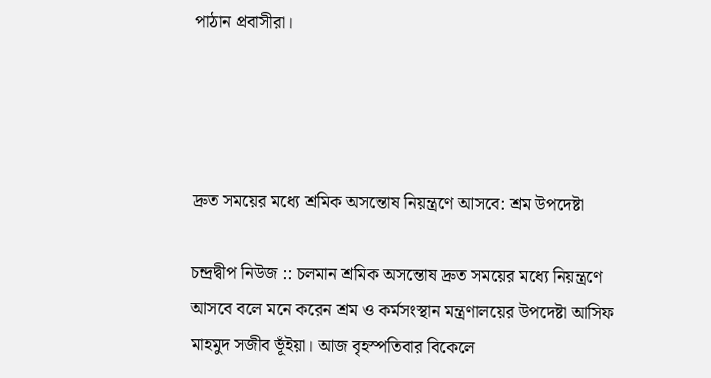পাঠান প্রবাসীরা।




দ্রুত সময়ের মধ্যে শ্রমিক অসন্তোষ নিয়ন্ত্রণে আসবে: শ্রম উপদেষ্টা

চন্দ্রদ্বীপ নিউজ :: চলমান শ্রমিক অসন্তোষ দ্রুত সময়ের মধ্যে নিয়ন্ত্রণে আসবে বলে মনে করেন শ্রম ও কর্মসংস্থান মন্ত্রণালয়ের উপদেষ্টা আসিফ মাহমুদ সজীব ভূঁইয়া। আজ বৃহস্পতিবার বিকেলে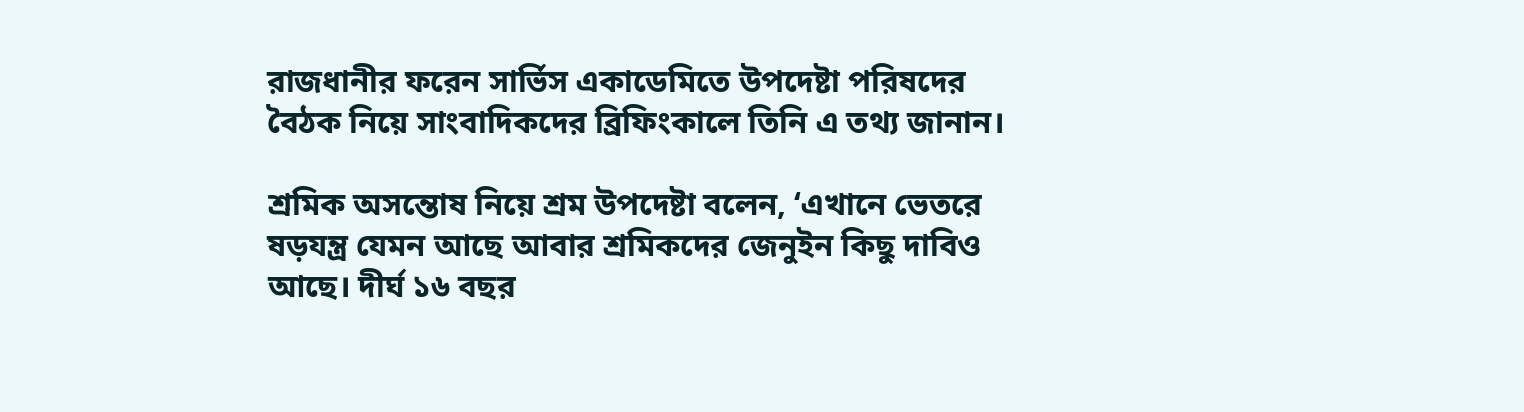রাজধানীর ফরেন সার্ভিস একাডেমিতে উপদেষ্টা পরিষদের বৈঠক নিয়ে সাংবাদিকদের ব্রিফিংকালে তিনি এ তথ্য জানান।

শ্রমিক অসন্তোষ নিয়ে শ্রম উপদেষ্টা বলেন, ‘এখানে ভেতরে ষড়যন্ত্র যেমন আছে আবার শ্রমিকদের জেনুইন কিছু দাবিও আছে। দীর্ঘ ১৬ বছর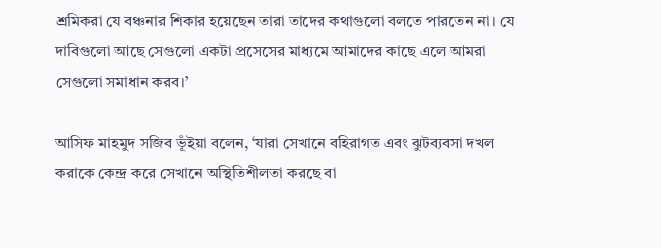শ্রমিকরা যে বঞ্চনার শিকার হয়েছেন তারা তাদের কথাগুলো বলতে পারতেন না। যে দাবিগুলো আছে সেগুলো একটা প্রসেসের মাধ্যমে আমাদের কাছে এলে আমরা সেগুলো সমাধান করব।’

আসিফ মাহমুদ সজিব ভূঁইয়া বলেন, ‘যারা সেখানে বহিরাগত এবং ঝুটব্যবসা দখল করাকে কেন্দ্র করে সেখানে অস্থিতিশীলতা করছে বা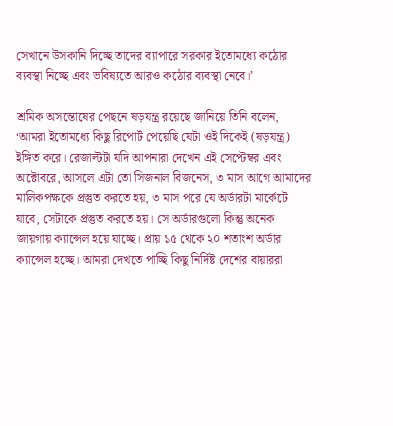সেখানে উসকানি দিচ্ছে তাদের ব্যাপারে সরকার ইতোমধ্যে কঠোর ব্যবস্থা নিচ্ছে এবং ভবিষ্যতে আরও কঠোর ব্যবস্থা নেবে।’

শ্রমিক অসন্তোষের পেছনে ষড়যন্ত্র রয়েছে জানিয়ে তিনি বলেন, ‘আমরা ইতোমধ্যে কিছু রিপোর্ট পেয়েছি যেটা ওই দিকেই (ষড়যন্ত্র) ইঙ্গিত করে। রেজাল্টটা যদি আপনারা দেখেন এই সেপ্টেম্বর এবং অক্টোবরে, আসলে এটা তো সিজনাল বিজনেস, ৩ মাস আগে আমাদের মালিকপক্ষকে প্রস্তুত করতে হয়, ৩ মাস পরে যে অর্ডারটা মার্কেটে যাবে, সেটাকে প্রস্তুত করতে হয়। সে অর্ডারগুলো কিন্তু অনেক জায়গায় ক্যান্সেল হয়ে যাচ্ছে। প্রায় ১৫ থেকে ২০ শতাংশ অর্ডার ক্যান্সেল হচ্ছে। আমরা দেখতে পাচ্ছি কিছু নির্দিষ্ট দেশের বায়াররা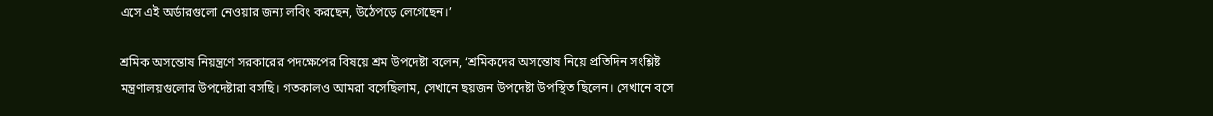এসে এই অর্ডারগুলো নেওয়ার জন্য লবিং করছেন, উঠেপড়ে লেগেছেন।’

শ্রমিক অসন্তোষ নিয়ন্ত্রণে সরকারের পদক্ষেপের বিষয়ে শ্রম উপদেষ্টা বলেন, ‘শ্রমিকদের অসন্তোষ নিয়ে প্রতিদিন সংশ্লিষ্ট মন্ত্রণালয়গুলোর উপদেষ্টারা বসছি। গতকালও আমরা বসেছিলাম, সেখানে ছয়জন উপদেষ্টা উপস্থিত ছিলেন। সেখানে বসে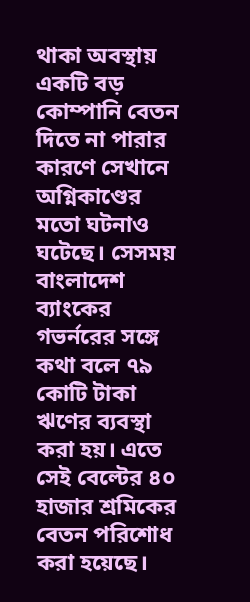থাকা অবস্থায় একটি বড় কোম্পানি বেতন দিতে না পারার কারণে সেখানে অগ্নিকাণ্ডের মতো ঘটনাও ঘটেছে। সেসময় বাংলাদেশ ব্যাংকের গভর্নরের সঙ্গে কথা বলে ৭৯ কোটি টাকা ঋণের ব্যবস্থা করা হয়। এতে সেই বেল্টের ৪০ হাজার শ্রমিকের বেতন পরিশোধ করা হয়েছে।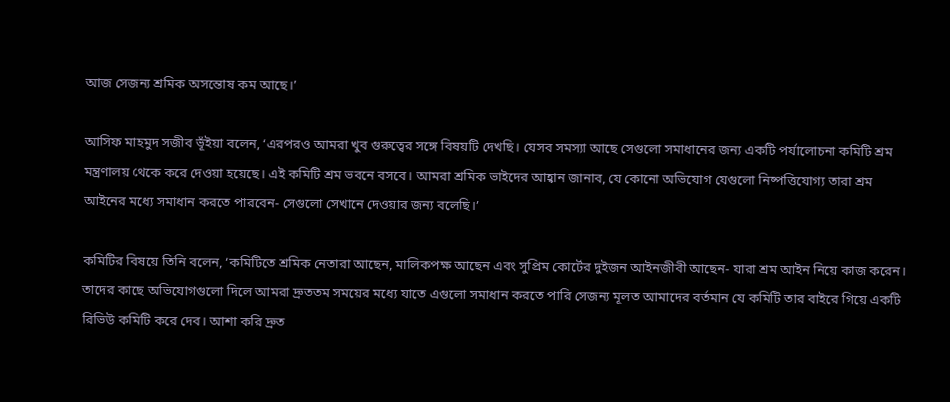আজ সেজন্য শ্রমিক অসন্তোষ কম আছে।’

আসিফ মাহমুদ সজীব ভূঁইয়া বলেন, ‘এরপরও আমরা খুব গুরুত্বের সঙ্গে বিষয়টি দেখছি। যেসব সমস্যা আছে সেগুলো সমাধানের জন্য একটি পর্যালোচনা কমিটি শ্রম মন্ত্রণালয় থেকে করে দেওয়া হয়েছে। এই কমিটি শ্রম ভবনে বসবে। আমরা শ্রমিক ভাইদের আহ্বান জানাব, যে কোনো অভিযোগ যেগুলো নিষ্পত্তিযোগ্য তারা শ্রম আইনের মধ্যে সমাধান করতে পারবেন- সেগুলো সেখানে দেওয়ার জন্য বলেছি।’

কমিটির বিষয়ে তিনি বলেন, ‘কমিটিতে শ্রমিক নেতারা আছেন, মালিকপক্ষ আছেন এবং সুপ্রিম কোর্টের দুইজন আইনজীবী আছেন- যারা শ্রম আইন নিয়ে কাজ করেন। তাদের কাছে অভিযোগগুলো দিলে আমরা দ্রুততম সময়ের মধ্যে যাতে এগুলো সমাধান করতে পারি সেজন্য মূলত আমাদের বর্তমান যে কমিটি তার বাইরে গিয়ে একটি রিভিউ কমিটি করে দেব। আশা করি দ্রুত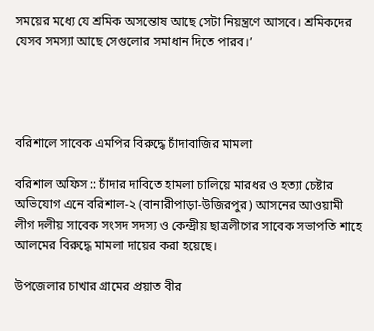সময়ের মধ্যে যে শ্রমিক অসন্তোষ আছে সেটা নিয়ন্ত্রণে আসবে। শ্রমিকদের যেসব সমস্যা আছে সেগুলোর সমাধান দিতে পারব।’




বরিশালে সাবেক এমপির বিরুদ্ধে চাঁদাবাজির মামলা

বরিশাল অফিস :: চাঁদার দাবিতে হামলা চালিয়ে মারধর ও হত্যা চেষ্টার অভিযোগ এনে বরিশাল-২ (বানারীপাড়া-উজিরপুর) আসনের আওয়ামী লীগ দলীয় সাবেক সংসদ সদস্য ও কেন্দ্রীয় ছাত্রলীগের সাবেক সভাপতি শাহে আলমের বিরুদ্ধে মামলা দায়ের করা হয়েছে।

উপজেলার চাখার গ্রামের প্রয়াত বীর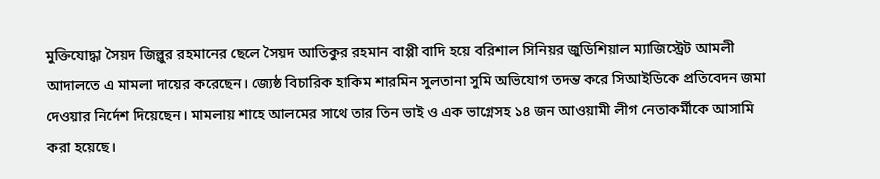মুক্তিযোদ্ধা সৈয়দ জিল্লুর রহমানের ছেলে সৈয়দ আতিকুর রহমান বাপ্পী বাদি হয়ে বরিশাল সিনিয়র জুডিশিয়াল ম্যাজিস্ট্রেট আমলী আদালতে এ মামলা দায়ের করেছেন। জ্যেষ্ঠ বিচারিক হাকিম শারমিন সুলতানা সুমি অভিযোগ তদন্ত করে সিআইডিকে প্রতিবেদন জমা দেওয়ার নির্দেশ দিয়েছেন। মামলায় শাহে আলমের সাথে তার তিন ভাই ও এক ভাগ্নেসহ ১৪ জন আওয়ামী লীগ নেতাকর্মীকে আসামি করা হয়েছে।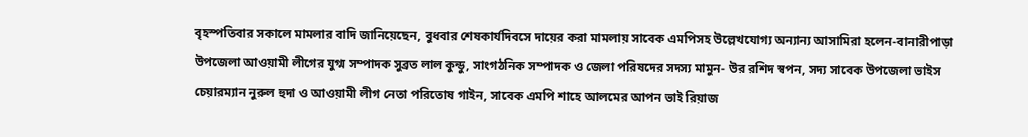বৃহস্পতিবার সকালে মামলার বাদি জানিয়েছেন, বুধবার শেষকার্যদিবসে দায়ের করা মামলায় সাবেক এমপিসহ উল্লেখযোগ্য অন্যান্য আসামিরা হলেন-বানারীপাড়া উপজেলা আওয়ামী লীগের যুগ্ম সম্পাদক সুব্রত লাল কুন্ডু, সাংগঠনিক সম্পাদক ও জেলা পরিষদের সদস্য মামুন- উর রশিদ স্বপন, সদ্য সাবেক উপজেলা ভাইস চেয়ারম্যান নুরুল হুদা ও আওয়ামী লীগ নেতা পরিতোষ গাইন, সাবেক এমপি শাহে আলমের আপন ভাই রিয়াজ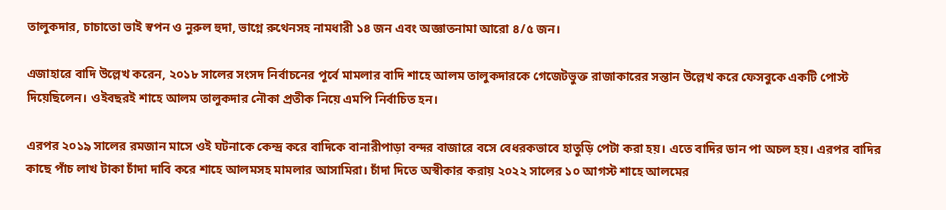তালুকদার, চাচাতো ভাই স্বপন ও নুরুল হুদা, ভাগ্নে রুথেনসহ নামধারী ১৪ জন এবং অজ্ঞাতনামা আরো ৪/৫ জন।

এজাহারে বাদি উল্লেখ করেন, ২০১৮ সালের সংসদ নির্বাচনের পূর্বে মামলার বাদি শাহে আলম তালুকদারকে গেজেটভুক্ত রাজাকারের সন্তান উল্লেখ করে ফেসবুকে একটি পোস্ট দিয়েছিলেন। ওইবছরই শাহে আলম তালুকদার নৌকা প্রতীক নিয়ে এমপি নির্বাচিত হন।

এরপর ২০১৯ সালের রমজান মাসে ওই ঘটনাকে কেন্দ্র করে বাদিকে বানারীপাড়া বন্দর বাজারে বসে বেধরকভাবে হাতুড়ি পেটা করা হয়। এতে বাদির ডান পা অচল হয়। এরপর বাদির কাছে পাঁচ লাখ টাকা চাঁদা দাবি করে শাহে আলমসহ মামলার আসামিরা। চাঁদা দিতে অস্বীকার করায় ২০২২ সালের ১০ আগস্ট শাহে আলমের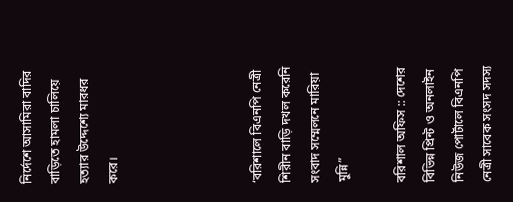নির্দেশে আসামিরা বাদির বাড়িতে হামলা চালিয়ে হত্যার উদ্দেশ্যে মারধর করে।




‘বরিশালে বিএনপি নেত্রী শিরীন বাড়ি দখল করেনি সংবাদ সম্মেলনে মারিয়া মুন্নি”

বরিশাল অফিস :: দেশের বিভিন্ন প্রিন্ট ও অনলাইন নিউজ পোর্টালে বিএনপি নেত্রী সাবেক সংসদ সদস্য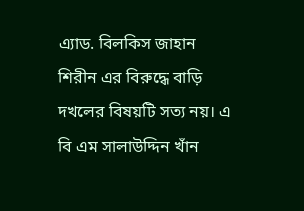এ্যাড. বিলকিস জাহান শিরীন এর বিরুদ্ধে বাড়ি দখলের বিষয়টি সত্য নয়। এ বি এম সালাউদ্দিন খাঁন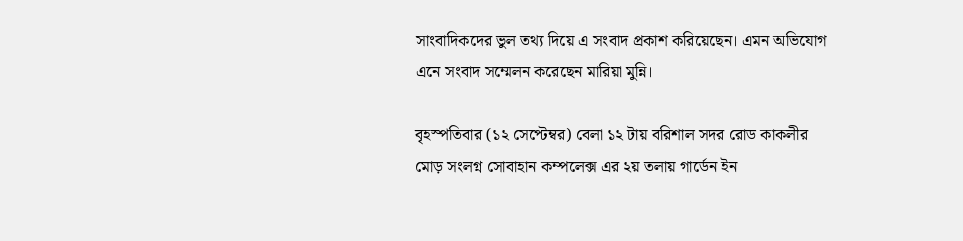সাংবাদিকদের ভুল তথ্য দিয়ে এ সংবাদ প্রকাশ করিয়েছেন। এমন অভিযোগ এনে সংবাদ সম্মেলন করেছেন মারিয়া মুন্নি।

বৃহস্পতিবার (১২ সেপ্টেম্বর) বেলা ১২ টায় বরিশাল সদর রোড কাকলীর মোড় সংলগ্ন সোবাহান কম্পলেক্স এর ২য় তলায় গার্ডেন ইন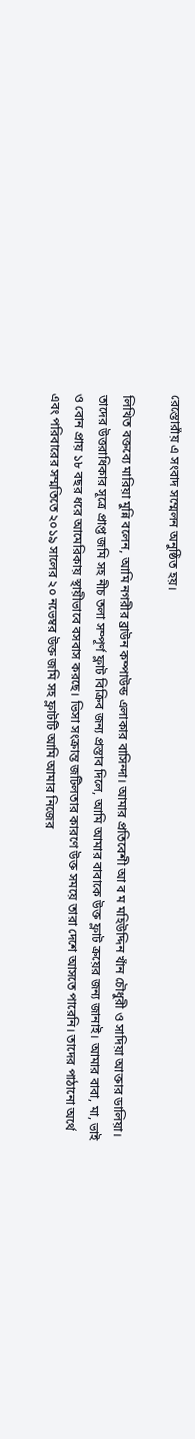রেস্তোরাঁয় এ সংবাদ সম্মেলন অনুষ্ঠিত হয়।

লিখিত বক্তব্যে মারিয়া মুন্নি বলেন, আমি নগরীর ব্রাউন কম্পাউন্ড এলাকার বাসিন্দা। আমার প্রতিবেশী আ ব ম মহিউদ্দিন খাঁন চৌধুরী ও সাদিয়া আক্তার ডালিয়া। তাদের উত্তরাধিকার সূত্রে প্রাপ্ত জমি সহ নীচ তলা সম্পূর্ণ ফ্লাট বিক্রিব জন্য প্রস্তাব দিলে, আমি আমার বাবাকে উক্ত ফ্লাট ক্রয়ের জন্য জানাই। আমার বাবা, মা, ভাই ও বোন প্রায় ১৮ বছর ধরে আমেরিকায় স্থায়ীভাবে বসবাস করছে। ভিসা সংক্রান্ত জটিলতার কারণে উক্ত সময়ে তারা দেশে আসতে পারেনি। তাদের পাঠানো অর্থে এবং পরিবারের সম্মতিতে ২০১৯ সালের ২০ নভেম্বর উক্ত জমি সহ ফ্লাটটি আমি আমার নিজের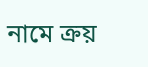নামে ক্রয়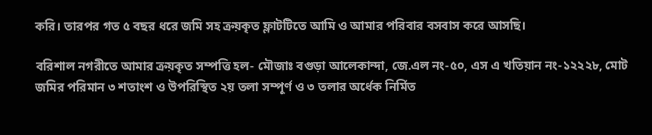করি। তারপর গত ৫ বছর ধরে জমি সহ ক্রয়কৃত ফ্লাটটিতে আমি ও আমার পরিবার বসবাস করে আসছি।

বরিশাল নগরীতে আমার ক্রয়কৃত সম্পত্তি হল- মৌজাঃ বগুড়া আলেকান্দা, জে.এল নং-৫০, এস এ খতিয়ান নং-১২২২৮, মোট জমির পরিমান ৩ শতাংশ ও উপরিস্থিত ২য় তলা সম্পূর্ণ ও ৩ তলার অর্ধেক নির্মিত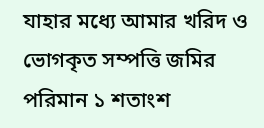যাহার মধ্যে আমার খরিদ ও ভোগকৃত সম্পত্তি জমির পরিমান ১ শতাংশ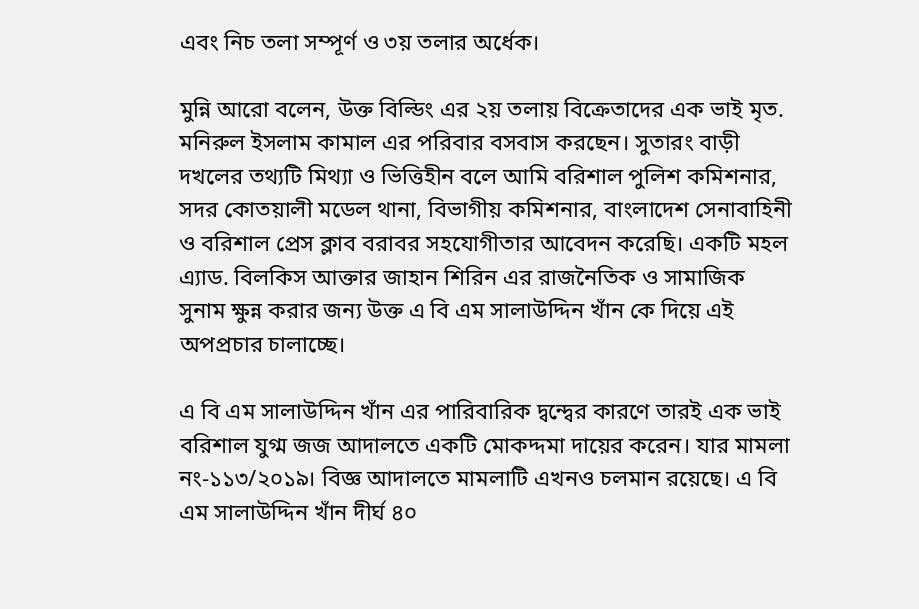এবং নিচ তলা সম্পূর্ণ ও ৩য় তলার অর্ধেক।

মুন্নি আরো বলেন, উক্ত বিল্ডিং এর ২য় তলায় বিক্রেতাদের এক ভাই মৃত. মনিরুল ইসলাম কামাল এর পরিবার বসবাস করছেন। সুতারং বাড়ী দখলের তথ্যটি মিথ্যা ও ভিত্তিহীন বলে আমি বরিশাল পুলিশ কমিশনার, সদর কোতয়ালী মডেল থানা, বিভাগীয় কমিশনার, বাংলাদেশ সেনাবাহিনী ও বরিশাল প্রেস ক্লাব বরাবর সহযোগীতার আবেদন করেছি। একটি মহল এ্যাড. বিলকিস আক্তার জাহান শিরিন এর রাজনৈতিক ও সামাজিক সুনাম ক্ষুন্ন করার জন্য উক্ত এ বি এম সালাউদ্দিন খাঁন কে দিয়ে এই অপপ্রচার চালাচ্ছে।

এ বি এম সালাউদ্দিন খাঁন এর পারিবারিক দ্বন্দ্বের কারণে তারই এক ভাই বরিশাল যুগ্ম জজ আদালতে একটি মোকদ্দমা দায়ের করেন। যার মামলা নং-১১৩/২০১৯। বিজ্ঞ আদালতে মামলাটি এখনও চলমান রয়েছে। এ বি এম সালাউদ্দিন খাঁন দীর্ঘ ৪০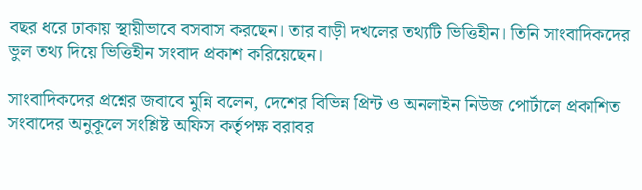বছর ধরে ঢাকায় স্থায়ীভাবে বসবাস করছেন। তার বাড়ী দখলের তথ্যটি ভিত্তিহীন। তিনি সাংবাদিকদের ভুল তথ্য দিয়ে ভিত্তিহীন সংবাদ প্রকাশ করিয়েছেন।

সাংবাদিকদের প্রশ্নের জবাবে মুন্নি বলেন, দেশের বিভিন্ন প্রিন্ট ও অনলাইন নিউজ পোর্টালে প্রকাশিত সংবাদের অনুকূলে সংশ্লিষ্ট অফিস কর্তৃপক্ষ বরাবর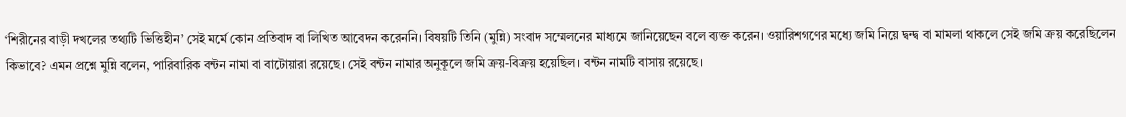‘শিরীনের বাড়ী দখলের তথ্যটি ভিত্তিহীন’ সেই মর্মে কোন প্রতিবাদ বা লিখিত আবেদন করেননি। বিষয়টি তিনি (মুন্নি) সংবাদ সম্মেলনের মাধ্যমে জানিয়েছেন বলে ব্যক্ত করেন। ওয়ারিশগণের মধ্যে জমি নিয়ে দ্বন্দ্ব বা মামলা থাকলে সেই জমি ক্রয় করেছিলেন কিভাবে? এমন প্রশ্নে মুন্নি বলেন, পারিবারিক বন্টন নামা বা বাটোয়ারা রয়েছে। সেই বন্টন নামার অনুকূলে জমি ক্রয়-বিক্রয় হয়েছিল। বন্টন নামটি বাসায় রয়েছে।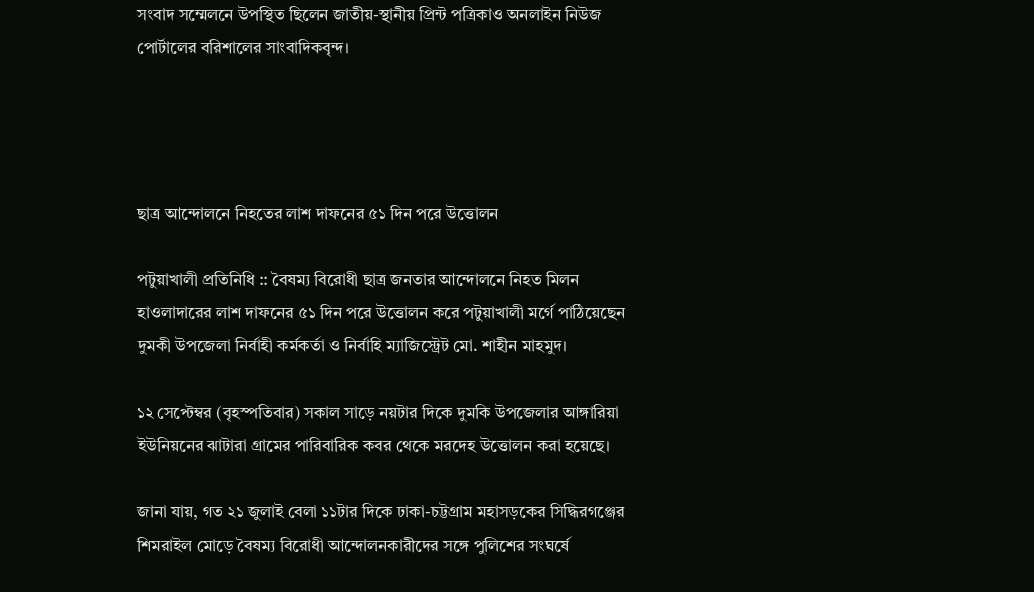সংবাদ সম্মেলনে উপস্থিত ছিলেন জাতীয়-স্থানীয় প্রিন্ট পত্রিকাও অনলাইন নিউজ পোর্টালের বরিশালের সাংবাদিকবৃন্দ।




ছাত্র আন্দোলনে নিহতের লাশ দাফনের ৫১ দিন পরে উত্তোলন

পটুয়াখালী প্রতিনিধি :: বৈষম্য বিরোধী ছাত্র জনতার আন্দোলনে নিহত মিলন হাওলাদারের লাশ দাফনের ৫১ দিন পরে উত্তোলন করে পটুয়াখালী মর্গে পাঠিয়েছেন দুমকী উপজেলা নির্বাহী কর্মকর্তা ও নির্বাহি ম্যাজিস্ট্রেট মো. শাহীন মাহমুদ।

১২ সেপ্টেম্বর (বৃহস্পতিবার) সকাল সাড়ে নয়টার দিকে দুমকি উপজেলার আঙ্গারিয়া ইউনিয়নের ঝাটারা গ্রামের পারিবারিক কবর থেকে মরদেহ উত্তোলন করা হয়েছে।

জানা যায়, গত ২১ জুলাই বেলা ১১টার দিকে ঢাকা-চট্টগ্রাম মহাসড়কের সিদ্ধিরগঞ্জের শিমরাইল মোড়ে বৈষম্য বিরোধী আন্দোলনকারীদের সঙ্গে পুলিশের সংঘর্ষে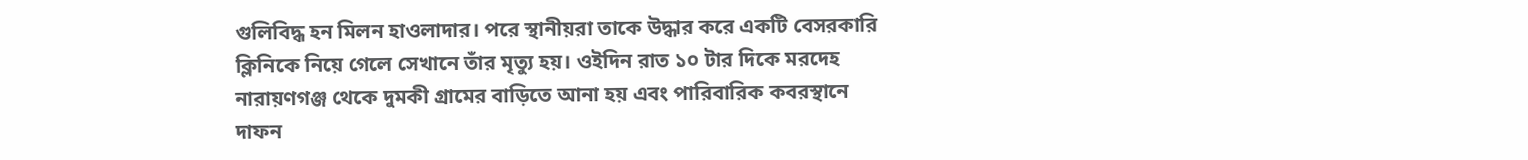গুলিবিদ্ধ হন মিলন হাওলাদার। পরে স্থানীয়রা তাকে উদ্ধার করে একটি বেসরকারি ক্লিনিকে নিয়ে গেলে সেখানে তাঁর মৃত্যু হয়। ওইদিন রাত ১০ টার দিকে মরদেহ নারায়ণগঞ্জ থেকে দুমকী গ্রামের বাড়িতে আনা হয় এবং পারিবারিক কবরস্থানে দাফন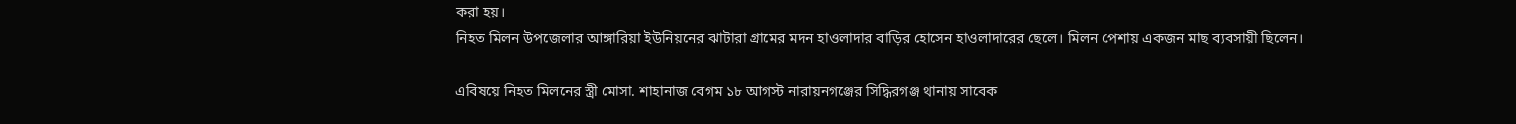করা হয়।
নিহত মিলন উপজেলার আঙ্গারিয়া ইউনিয়নের ঝাটারা গ্রামের মদন হাওলাদার বাড়ির হোসেন হাওলাদারের ছেলে। মিলন পেশায় একজন মাছ ব্যবসায়ী ছিলেন।

এবিষয়ে নিহত মিলনের স্ত্রী মোসা. শাহানাজ বেগম ১৮ আগস্ট নারায়নগঞ্জের সিদ্ধিরগঞ্জ থানায় সাবেক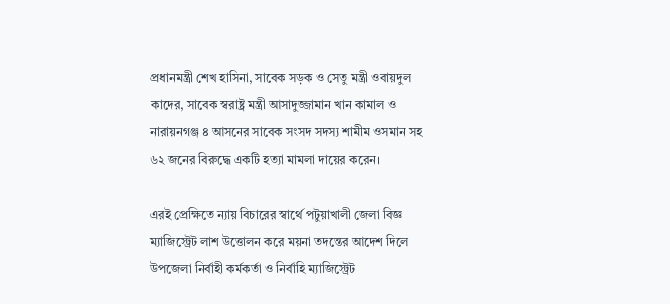প্রধানমন্ত্রী শেখ হাসিনা, সাবেক সড়ক ও সেতু মন্ত্রী ওবায়দুল কাদের, সাবেক স্বরাষ্ট্র মন্ত্রী আসাদুজ্জামান খান কামাল ও নারায়নগঞ্জ ৪ আসনের সাবেক সংসদ সদস্য শামীম ওসমান সহ ৬২ জনের বিরুদ্ধে একটি হত্যা মামলা দায়ের করেন।

এরই প্রেক্ষিতে ন্যায় বিচারের স্বার্থে পটুয়াখালী জেলা বিজ্ঞ ম্যাজিস্ট্রেট লাশ উত্তোলন করে ময়না তদন্তের আদেশ দিলে উপজেলা নির্বাহী কর্মকর্তা ও নির্বাহি ম্যাজিস্ট্রেট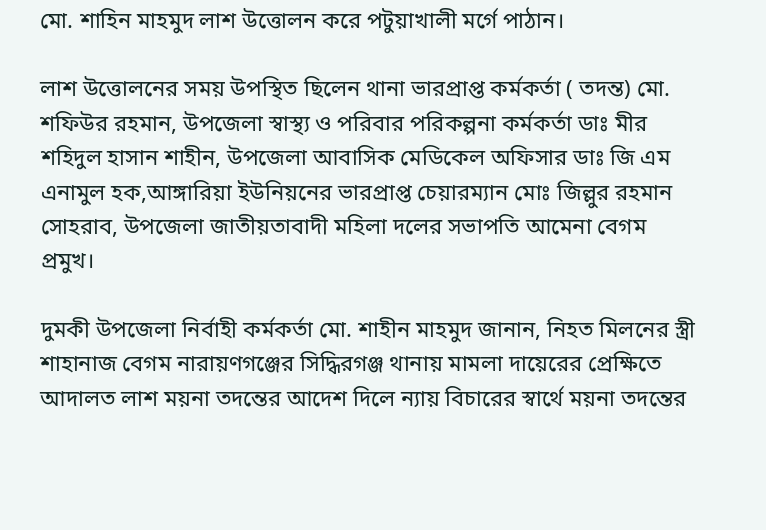মো. শাহিন মাহমুদ লাশ উত্তোলন করে পটুয়াখালী মর্গে পাঠান।

লাশ উত্তোলনের সময় উপস্থিত ছিলেন থানা ভারপ্রাপ্ত কর্মকর্তা ( তদন্ত) মো. শফিউর রহমান, উপজেলা স্বাস্থ্য ও পরিবার পরিকল্পনা কর্মকর্তা ডাঃ মীর শহিদুল হাসান শাহীন, উপজেলা আবাসিক মেডিকেল অফিসার ডাঃ জি এম এনামুল হক,আঙ্গারিয়া ইউনিয়নের ভারপ্রাপ্ত চেয়ারম্যান মোঃ জিল্লুর রহমান সোহরাব, উপজেলা জাতীয়তাবাদী মহিলা দলের সভাপতি আমেনা বেগম প্রমুখ।

দুমকী উপজেলা নির্বাহী কর্মকর্তা মো. শাহীন মাহমুদ জানান, নিহত মিলনের স্ত্রী শাহানাজ বেগম নারায়ণগঞ্জের সিদ্ধিরগঞ্জ থানায় মামলা দায়েরের প্রেক্ষিতে আদালত লাশ ময়না তদন্তের আদেশ দিলে ন্যায় বিচারের স্বার্থে ময়না তদন্তের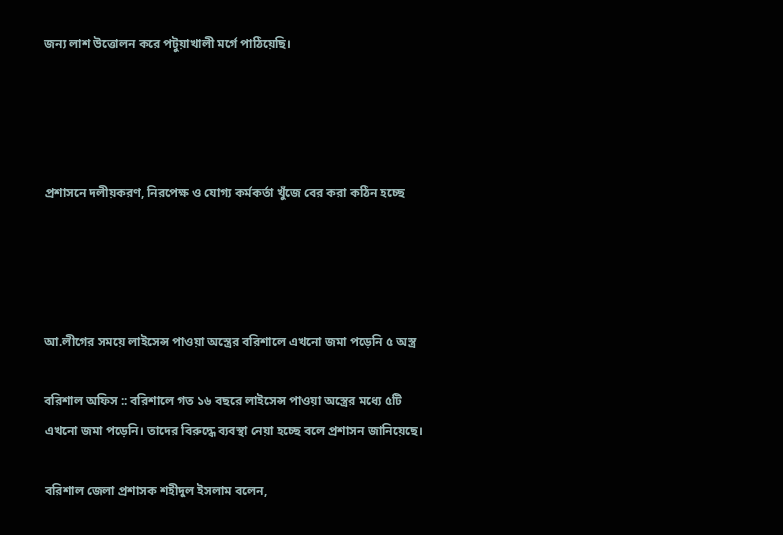জন্য লাশ উত্তোলন করে পটুয়াখালী মর্গে পাঠিয়েছি।




প্রশাসনে দলীয়করণ, নিরপেক্ষ ও যোগ্য কর্মকর্তা খুঁজে বের করা কঠিন হচ্ছে




আ.লীগের সময়ে লাইসেন্স পাওয়া অস্ত্রের বরিশালে এখনো জমা পড়েনি ৫ অস্ত্র

বরিশাল অফিস :: বরিশালে গত ১৬ বছরে লাইসেন্স পাওয়া অস্ত্রের মধ্যে ৫টি এখনো জমা পড়েনি। তাদের বিরুদ্ধে ব্যবস্থা নেয়া হচ্ছে বলে প্রশাসন জানিয়েছে।

বরিশাল জেলা প্রশাসক শহীদুল ইসলাম বলেন,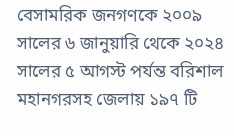বেসামরিক জনগণকে ২০০৯ সালের ৬ জানুয়ারি থেকে ২০২৪ সালের ৫ আগস্ট পর্যন্ত বরিশাল মহানগরসহ জেলায় ১৯৭ টি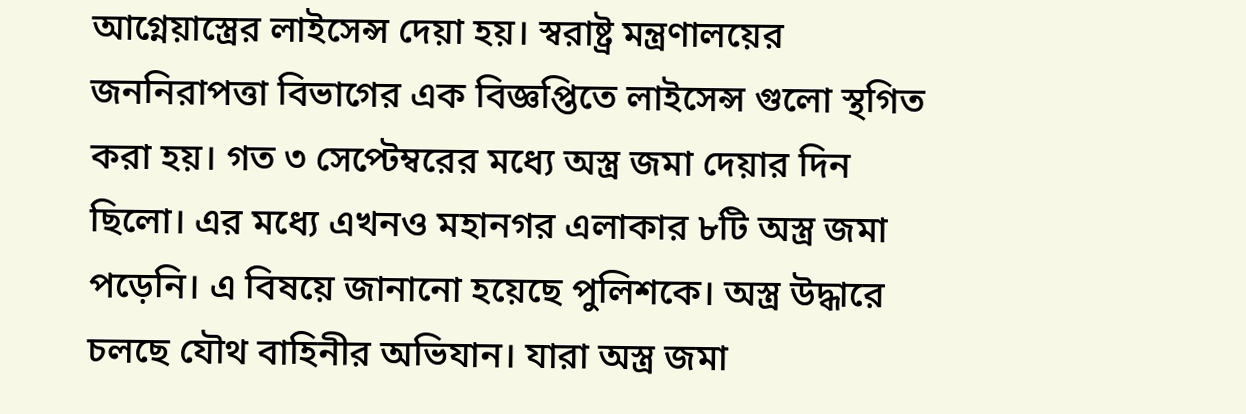আগ্নেয়াস্ত্রের লাইসেন্স দেয়া হয়। স্বরাষ্ট্র মন্ত্রণালয়ের জননিরাপত্তা বিভাগের এক বিজ্ঞপ্তিতে লাইসেন্স গুলো স্থগিত করা হয়। গত ৩ সেপ্টেম্বরের মধ্যে অস্ত্র জমা দেয়ার দিন ছিলো। এর মধ্যে এখনও মহানগর এলাকার ৮টি অস্ত্র জমা পড়েনি। এ বিষয়ে জানানো হয়েছে পুলিশকে। অস্ত্র উদ্ধারে চলছে যৌথ বাহিনীর অভিযান। যারা অস্ত্র জমা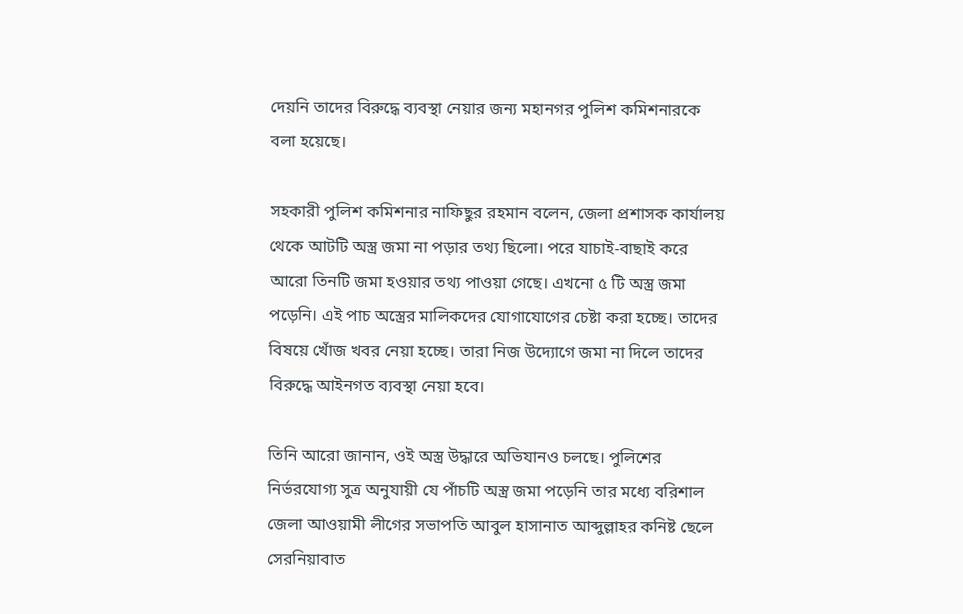দেয়নি তাদের বিরুদ্ধে ব্যবস্থা নেয়ার জন্য মহানগর পুলিশ কমিশনারকে বলা হয়েছে।

সহকারী পুলিশ কমিশনার নাফিছুর রহমান বলেন, জেলা প্রশাসক কার্যালয় থেকে আটটি অস্ত্র জমা না পড়ার তথ্য ছিলো। পরে যাচাই-বাছাই করে আরো তিনটি জমা হওয়ার তথ্য পাওয়া গেছে। এখনো ৫ টি অস্ত্র জমা পড়েনি। এই পাচ অস্ত্রের মালিকদের যোগাযোগের চেষ্টা করা হচ্ছে। তাদের বিষয়ে খোঁজ খবর নেয়া হচ্ছে। তারা নিজ উদ্যোগে জমা না দিলে তাদের বিরুদ্ধে আইনগত ব্যবস্থা নেয়া হবে।

তিনি আরো জানান, ওই অস্ত্র উদ্ধারে অভিযানও চলছে। পুলিশের নির্ভরযোগ্য সুত্র অনুযায়ী যে পাঁচটি অস্ত্র জমা পড়েনি তার মধ্যে বরিশাল জেলা আওয়ামী লীগের সভাপতি আবুল হাসানাত আব্দুল্লাহর কনিষ্ট ছেলে সেরনিয়াবাত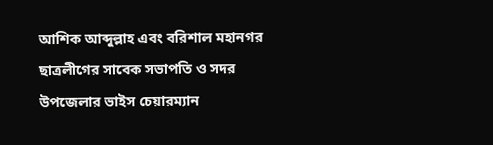আশিক আব্দুল্লাহ এবং বরিশাল মহানগর ছাত্রলীগের সাবেক সভাপতি ও সদর উপজেলার ভাইস চেয়ারম্যান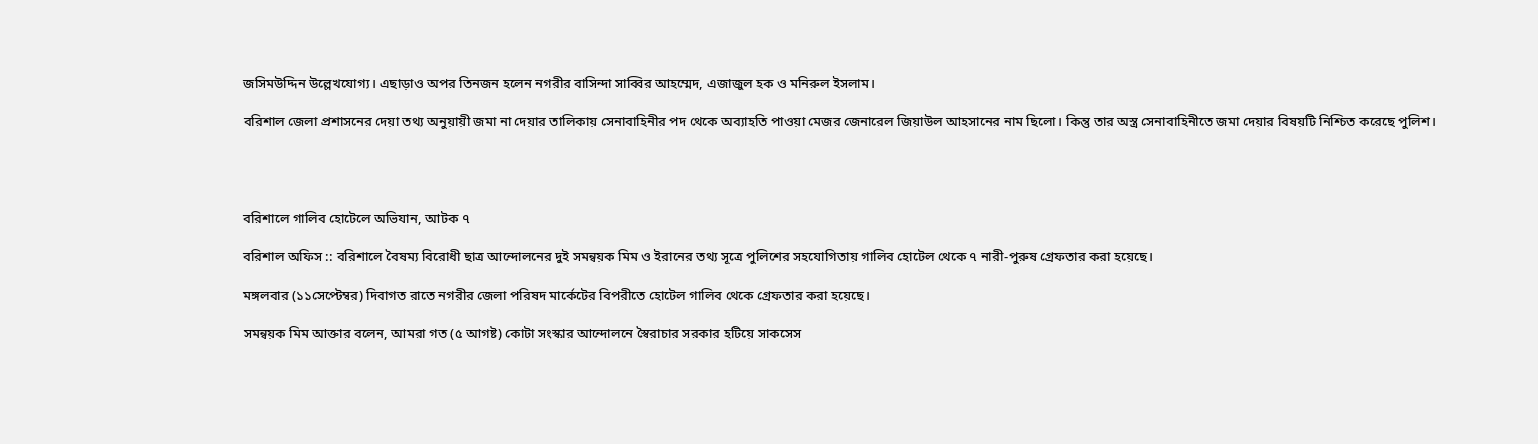জসিমউদ্দিন উল্লেখযোগ্য। এছাড়াও অপর তিনজন হলেন নগরীর বাসিন্দা সাব্বির আহম্মেদ, এজাজুল হক ও মনিরুল ইসলাম।

বরিশাল জেলা প্রশাসনের দেয়া তথ্য অনুয়ায়ী জমা না দেয়ার তালিকায় সেনাবাহিনীর পদ থেকে অব্যাহতি পাওয়া মেজর জেনারেল জিয়াউল আহসানের নাম ছিলো। কিন্তু তার অস্ত্র সেনাবাহিনীতে জমা দেয়ার বিষয়টি নিশ্চিত করেছে পুলিশ।




বরিশালে গালিব হোটেলে অভিযান, আটক ৭

বরিশাল অফিস :: বরিশালে বৈষম্য বিরোধী ছাত্র আন্দোলনের দুই সমন্বয়ক মিম ও ইরানের তথ্য সূত্রে পুলিশের সহযোগিতায় গালিব হোটেল থেকে ৭ নারী-পুরুষ গ্রেফতার করা হয়েছে।

মঙ্গলবার (১১সেপ্টেম্বর) দিবাগত রাতে নগরীর জেলা পরিষদ মার্কেটের বিপরীতে হোটেল গালিব থেকে গ্রেফতার করা হয়েছে।

সমন্বয়ক মিম আক্তার বলেন, আমরা গত (৫ আগষ্ট) কোটা সংস্কার আন্দোলনে স্বৈরাচার সরকার হটিয়ে সাকসেস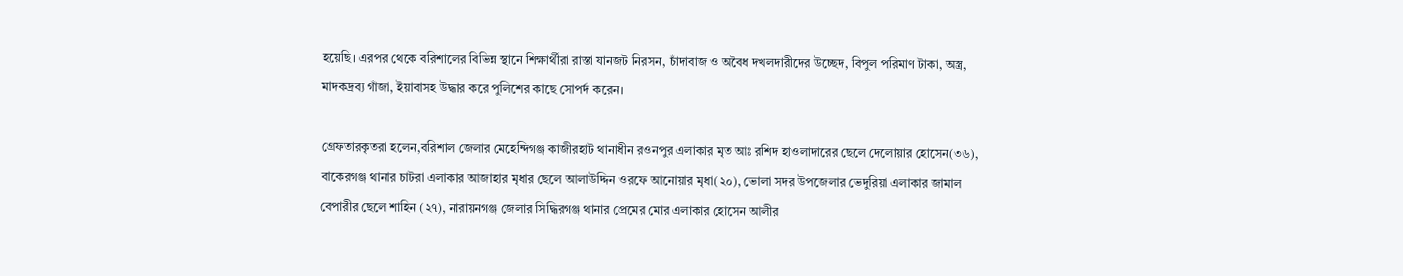হয়েছি। এরপর থেকে বরিশালের বিভিন্ন স্থানে শিক্ষার্থীরা রাস্তা যানজট নিরসন, চাঁদাবাজ ও অবৈধ দখলদারীদের উচ্ছেদ, বিপুল পরিমাণ টাকা, অস্ত্র, মাদকদ্রব্য গাঁজা, ইয়াবাসহ উদ্ধার করে পুলিশের কাছে সোপর্দ করেন।

গ্রেফতারকৃতরা হলেন,বরিশাল জেলার মেহেন্দিগঞ্জ কাজীরহাট থানাধীন রওনপুর এলাকার মৃত আঃ রশিদ হাওলাদারের ছেলে দেলোয়ার হোসেন(৩৬), বাকেরগঞ্জ থানার চাটরা এলাকার আজাহার মৃধার ছেলে আলাউদ্দিন ওরফে আনোয়ার মৃধা(২০), ভোলা সদর উপজেলার ভেদুরিয়া এলাকার জামাল বেপারীর ছেলে শাহিন (২৭), নারায়নগঞ্জ জেলার সিদ্ধিরগঞ্জ থানার প্রেমের মোর এলাকার হোসেন আলীর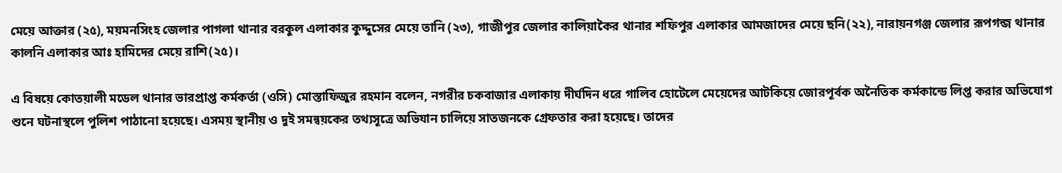মেয়ে আক্তার (২৫), ময়মনসিংহ জেলার পাগলা থানার বরকুল এলাকার কুদ্দুসের মেয়ে তানি (২৩), গাজীপুর জেলার কালিয়াকৈর থানার শফিপুর এলাকার আমজাদের মেয়ে ছনি(২২), নারায়নগঞ্জ জেলার রূপগন্জ থানার কালনি এলাকার আঃ হামিদের মেয়ে রাশি(২৫)।

এ বিষয়ে কোতয়ালী মডেল থানার ভারপ্রাপ্ত কর্মকর্তা (ওসি) মোস্তাফিজুর রহমান বলেন, নগরীর চকবাজার এলাকায় দীর্ঘদিন ধরে গালিব হোটেলে মেয়েদের আটকিয়ে জোরপূর্বক অনৈতিক কর্মকান্ডে লিপ্ত করার অভিযোগ শুনে ঘটনাস্থলে পুলিশ পাঠানো হয়েছে। এসময় স্থানীয় ও দুই সমন্বয়কের তথ্যসূত্রে অভিযান চালিয়ে সাতজনকে গ্রেফতার করা হয়েছে। তাদের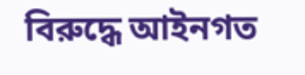বিরুদ্ধে আইনগত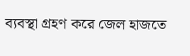ব্যবস্থা গ্রহণ করে জেল হাজতে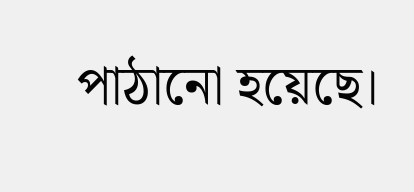পাঠানো হয়েছে।